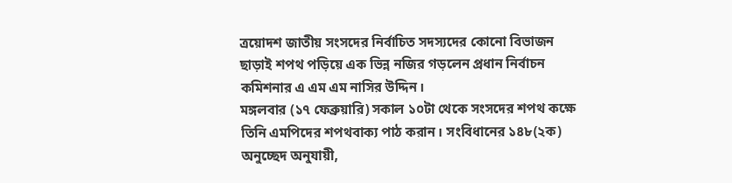ত্রয়োদশ জাতীয় সংসদের নির্বাচিত সদস্যদের কোনো বিভাজন ছাড়াই শপথ পড়িয়ে এক ভিন্ন নজির গড়লেন প্রধান নির্বাচন কমিশনার এ এম এম নাসির উদ্দিন।
মঙ্গলবার (১৭ ফেব্রুয়ারি) সকাল ১০টা থেকে সংসদের শপথ কক্ষে তিনি এমপিদের শপথবাক্য পাঠ করান। সংবিধানের ১৪৮(২ক) অনুচ্ছেদ অনুযায়ী,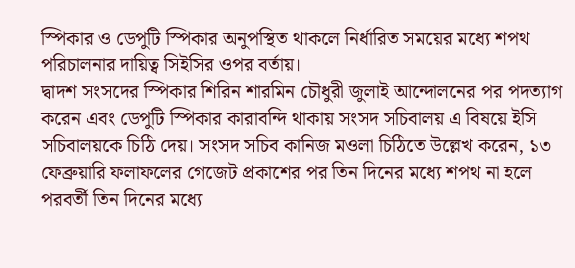স্পিকার ও ডেপুটি স্পিকার অনুপস্থিত থাকলে নির্ধারিত সময়ের মধ্যে শপথ পরিচালনার দায়িত্ব সিইসির ওপর বর্তায়।
দ্বাদশ সংসদের স্পিকার শিরিন শারমিন চৌধুরী জুলাই আন্দোলনের পর পদত্যাগ করেন এবং ডেপুটি স্পিকার কারাবন্দি থাকায় সংসদ সচিবালয় এ বিষয়ে ইসি সচিবালয়কে চিঠি দেয়। সংসদ সচিব কানিজ মওলা চিঠিতে উল্লেখ করেন, ১৩ ফেব্রুয়ারি ফলাফলের গেজেট প্রকাশের পর তিন দিনের মধ্যে শপথ না হলে পরবর্তী তিন দিনের মধ্যে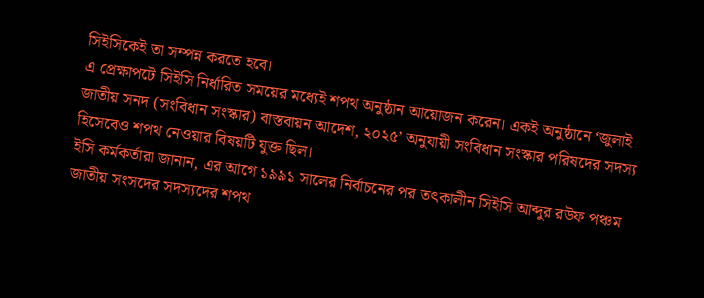সিইসিকেই তা সম্পন্ন করতে হবে।
এ প্রেক্ষাপটে সিইসি নির্ধারিত সময়ের মধ্যেই শপথ অনুষ্ঠান আয়োজন করেন। একই অনুষ্ঠানে ‘জুলাই জাতীয় সনদ (সংবিধান সংস্কার) বাস্তবায়ন আদেশ, ২০২৫’ অনুযায়ী সংবিধান সংস্কার পরিষদের সদস্য হিসেবেও শপথ নেওয়ার বিষয়টি যুক্ত ছিল।
ইসি কর্মকর্তারা জানান, এর আগে ১৯৯১ সালের নির্বাচনের পর তৎকালীন সিইসি আব্দুর রউফ পঞ্চম জাতীয় সংসদের সদস্যদের শপথ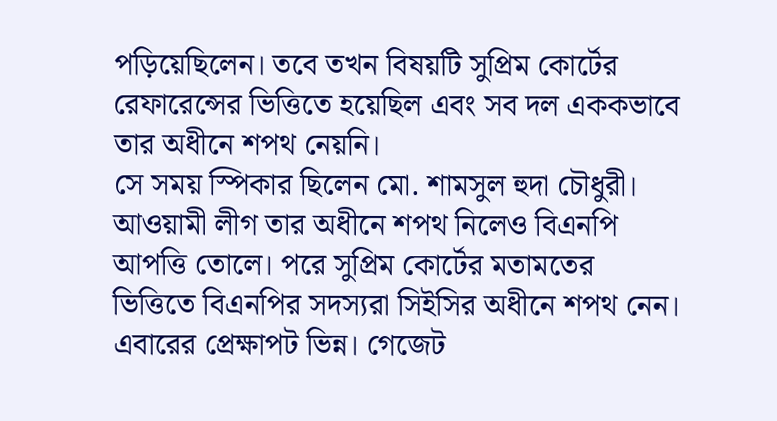পড়িয়েছিলেন। তবে তখন বিষয়টি সুপ্রিম কোর্টের রেফারেন্সের ভিত্তিতে হয়েছিল এবং সব দল এককভাবে তার অধীনে শপথ নেয়নি।
সে সময় স্পিকার ছিলেন মো. শামসুল হুদা চৌধুরী। আওয়ামী লীগ তার অধীনে শপথ নিলেও বিএনপি আপত্তি তোলে। পরে সুপ্রিম কোর্টের মতামতের ভিত্তিতে বিএনপির সদস্যরা সিইসির অধীনে শপথ নেন।
এবারের প্রেক্ষাপট ভিন্ন। গেজেট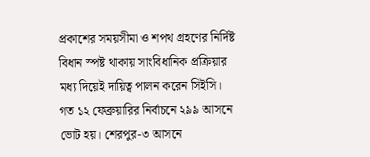প্রকাশের সময়সীমা ও শপথ গ্রহণের নির্দিষ্ট বিধান স্পষ্ট থাকায় সাংবিধানিক প্রক্রিয়ার মধ্য দিয়েই দায়িত্ব পালন করেন সিইসি।
গত ১২ ফেব্রুয়ারির নির্বাচনে ২৯৯ আসনে ভোট হয়। শেরপুর-৩ আসনে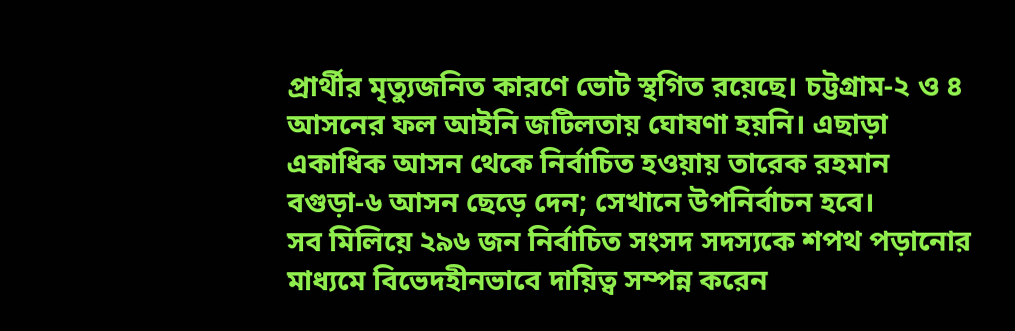প্রার্থীর মৃত্যুজনিত কারণে ভোট স্থগিত রয়েছে। চট্টগ্রাম-২ ও ৪ আসনের ফল আইনি জটিলতায় ঘোষণা হয়নি। এছাড়া একাধিক আসন থেকে নির্বাচিত হওয়ায় তারেক রহমান বগুড়া-৬ আসন ছেড়ে দেন; সেখানে উপনির্বাচন হবে।
সব মিলিয়ে ২৯৬ জন নির্বাচিত সংসদ সদস্যকে শপথ পড়ানোর মাধ্যমে বিভেদহীনভাবে দায়িত্ব সম্পন্ন করেন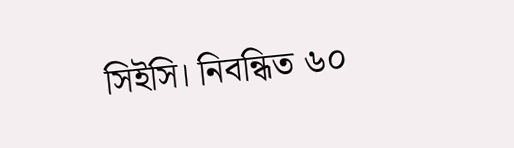সিইসি। নিবন্ধিত ৬০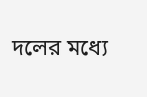দলের মধ্যে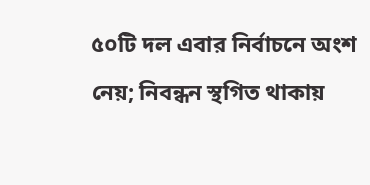৫০টি দল এবার নির্বাচনে অংশ নেয়; নিবন্ধন স্থগিত থাকায়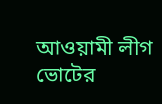আওয়ামী লীগ ভোটের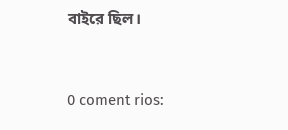বাইরে ছিল।


0 coment rios: